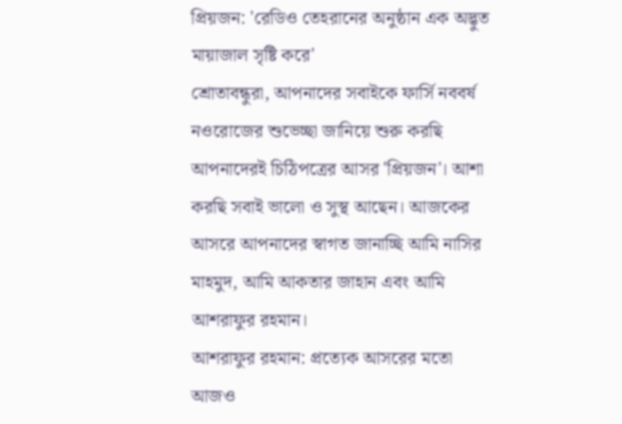প্রিয়জন: 'রেডিও তেহরানের অনুষ্ঠান এক অদ্ভুত মায়াজাল সৃষ্টি করে'
শ্রোতাবন্ধুরা, আপনাদের সবাইকে ফার্সি নববর্ষ নওরোজের শুভেচ্ছা জানিয়ে শুরু করছি আপনাদেরই চিঠিপত্রের আসর 'প্রিয়জন'। আশা করছি সবাই ভালো ও সুস্থ আছেন। আজকের আসরে আপনাদের স্বাগত জানাচ্ছি আমি নাসির মাহমুদ, আমি আকতার জাহান এবং আমি আশরাফুর রহমান।
আশরাফুর রহমান: প্রত্যেক আসরের মতো আজও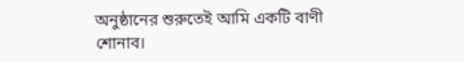অনুষ্ঠানের শুরুতেই আমি একটি বাণী শোনাব।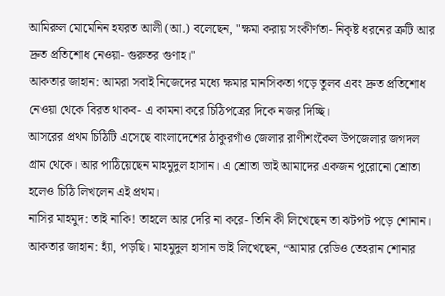আমিরুল মোমেনিন হযরত আলী (আ.) বলেছেন, "ক্ষমা করায় সংকীর্ণতা- নিকৃষ্ট ধরনের ত্রুটি আর দ্রুত প্রতিশোধ নেওয়া- গুরুতর গুণাহ।"
আকতার জাহান: আমরা সবাই নিজেদের মধ্যে ক্ষমার মানসিকতা গড়ে তুলব এবং দ্রুত প্রতিশোধ নেওয়া থেকে বিরত থাকব- এ কামনা করে চিঠিপত্রের দিকে নজর দিচ্ছি।
আসরের প্রথম চিঠিটি এসেছে বাংলাদেশের ঠাকুরগাঁও জেলার রাণীশংকৈল উপজেলার জগদল গ্রাম থেকে। আর পাঠিয়েছেন মাহমুদুল হাসান। এ শ্রোতা ভাই আমাদের একজন পুরোনো শ্রোতা হলেও চিঠি লিখলেন এই প্রথম।
নাসির মাহমুদ: তাই নাকি! তাহলে আর দেরি না করে- তিনি কী লিখেছেন তা ঝটপট পড়ে শোনান।
আকতার জাহান: হ্যাঁ, পড়ছি। মাহমুদুল হাসান ভাই লিখেছেন, “আমার রেডিও তেহরান শোনার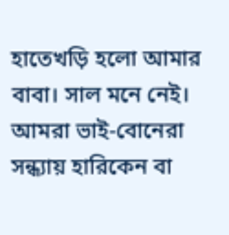হাতেখড়ি হলো আমার বাবা। সাল মনে নেই।
আমরা ভাই-বোনেরা সন্ধ্যায় হারিকেন বা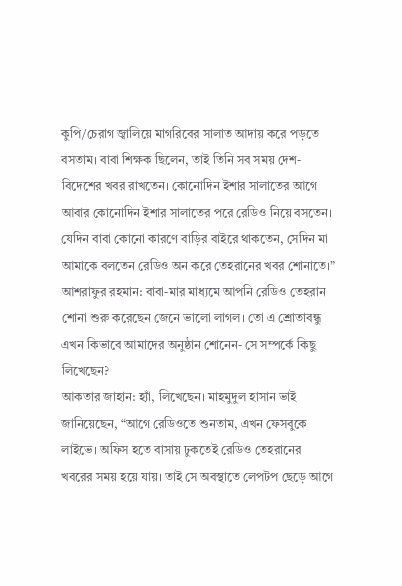কুপি/চেরাগ জ্বালিয়ে মাগরিবের সালাত আদায় করে পড়তে বসতাম। বাবা শিক্ষক ছিলেন, তাই তিনি সব সময় দেশ-বিদেশের খবর রাখতেন। কোনোদিন ইশার সালাতের আগে আবার কোনোদিন ইশার সালাতের পরে রেডিও নিয়ে বসতেন। যেদিন বাবা কোনো কারণে বাড়ির বাইরে থাকতেন, সেদিন মা আমাকে বলতেন রেডিও অন করে তেহরানের খবর শোনাতে।”
আশরাফুর রহমান: বাবা-মার মাধ্যমে আপনি রেডিও তেহরান শোনা শুরু করেছেন জেনে ভালো লাগল। তো এ শ্রোতাবন্ধু এখন কিভাবে আমাদের অনুষ্ঠান শোনেন- সে সম্পর্কে কিছু লিখেছেন?
আকতার জাহান: হ্যাঁ, লিখেছেন। মাহমুদুল হাসান ভাই জানিয়েছেন, “আগে রেডিওতে শুনতাম, এখন ফেসবুকে লাইভে। অফিস হতে বাসায় ঢুকতেই রেডিও তেহরানের খবরের সময় হয়ে যায়। তাই সে অবস্থাতে লেপটপ ছেড়ে আগে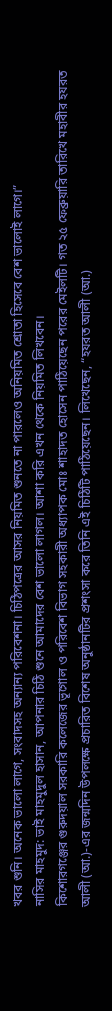খবর শুনি। অনেক ভালো লাগে, সংবাদসহ অন্যান্য পরিবেশনা। চিঠিপত্রের আসর নিয়মিত শুনতে না পারলেও অনিয়মিত শ্রোতা হিসেবে বেশ ভালোই লাগে।”
নাসির মাহমুদ: ভাই মাহমুদুল হাসান, আপনার চিঠি শুনে আমাদের বেশ ভালো লাগল। আশা করি এখন থেকে নিয়মিত লিখবেন।
কিশোরগঞ্জের গুরুদয়াল সরকারি কলেজের ভূগোল ও পরিবেশ বিভাগ সহকারী অধ্যাপক মোঃ শাহাদত হোসেন পাঠিয়েছেন পরের মেইলটি। গত ২৫ ফেব্রুয়ারি তারিখে মহাবীর হযরত আলী (আ.)-এর জন্মদিন উপলক্ষে প্রচারিত বিশেষ অনুষ্ঠানটির প্রশংসা করে তিনি এই চিঠিটি পাঠিয়েছেন। লিখেছেন, “হযরত আলী (আ.)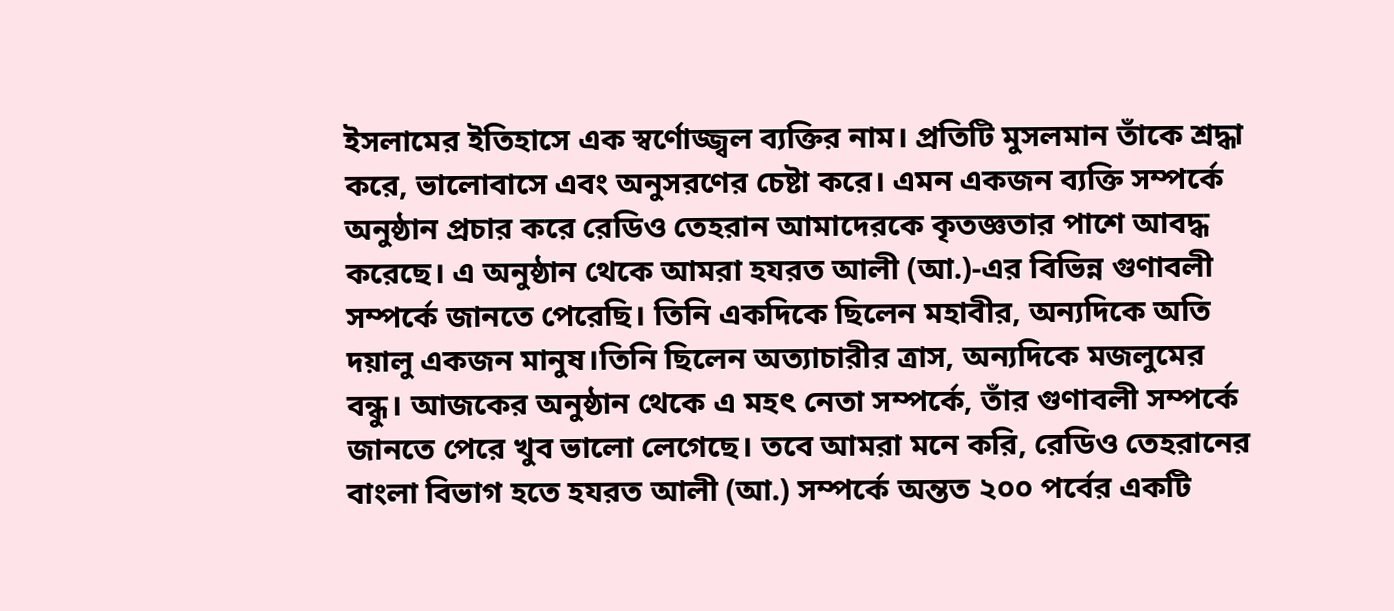ইসলামের ইতিহাসে এক স্বর্ণোজ্জ্বল ব্যক্তির নাম। প্রতিটি মুসলমান তাঁকে শ্রদ্ধা করে, ভালোবাসে এবং অনুসরণের চেষ্টা করে। এমন একজন ব্যক্তি সম্পর্কে অনুষ্ঠান প্রচার করে রেডিও তেহরান আমাদেরকে কৃতজ্ঞতার পাশে আবদ্ধ করেছে। এ অনুষ্ঠান থেকে আমরা হযরত আলী (আ.)-এর বিভিন্ন গুণাবলী সম্পর্কে জানতে পেরেছি। তিনি একদিকে ছিলেন মহাবীর, অন্যদিকে অতি দয়ালু একজন মানুষ।তিনি ছিলেন অত্যাচারীর ত্রাস, অন্যদিকে মজলুমের বন্ধু। আজকের অনুষ্ঠান থেকে এ মহৎ নেতা সম্পর্কে, তাঁর গুণাবলী সম্পর্কে জানতে পেরে খুব ভালো লেগেছে। তবে আমরা মনে করি, রেডিও তেহরানের বাংলা বিভাগ হতে হযরত আলী (আ.) সম্পর্কে অন্তত ২০০ পর্বের একটি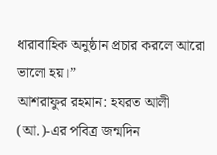ধারাবাহিক অনুষ্ঠান প্রচার করলে আরো ভালো হয়।”
আশরাফুর রহমান: হযরত আলী (আ.)-এর পবিত্র জন্মদিন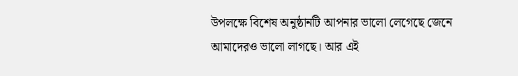উপলক্ষে বিশেষ অনুষ্ঠানটি আপনার ভালো লেগেছে জেনে আমাদেরও ভালো লাগছে। আর এই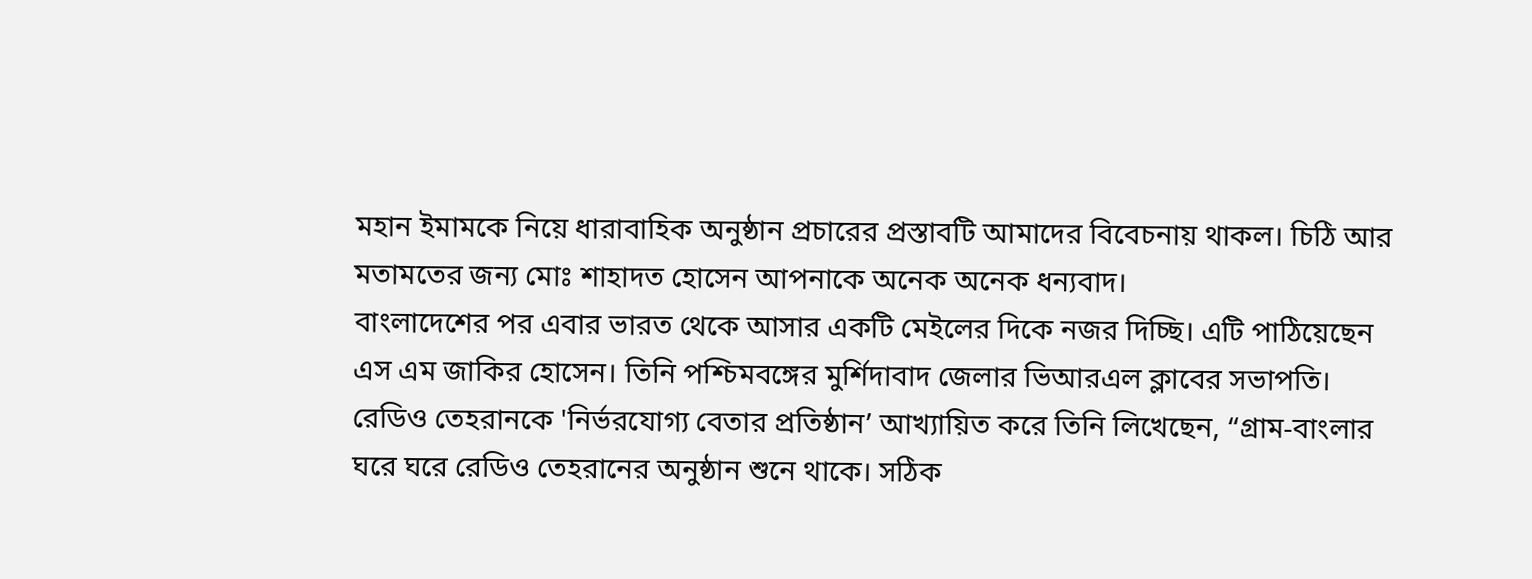মহান ইমামকে নিয়ে ধারাবাহিক অনুষ্ঠান প্রচারের প্রস্তাবটি আমাদের বিবেচনায় থাকল। চিঠি আর মতামতের জন্য মোঃ শাহাদত হোসেন আপনাকে অনেক অনেক ধন্যবাদ।
বাংলাদেশের পর এবার ভারত থেকে আসার একটি মেইলের দিকে নজর দিচ্ছি। এটি পাঠিয়েছেন এস এম জাকির হোসেন। তিনি পশ্চিমবঙ্গের মুর্শিদাবাদ জেলার ভিআরএল ক্লাবের সভাপতি। রেডিও তেহরানকে 'নির্ভরযোগ্য বেতার প্রতিষ্ঠান’ আখ্যায়িত করে তিনি লিখেছেন, “গ্রাম-বাংলার ঘরে ঘরে রেডিও তেহরানের অনুষ্ঠান শুনে থাকে। সঠিক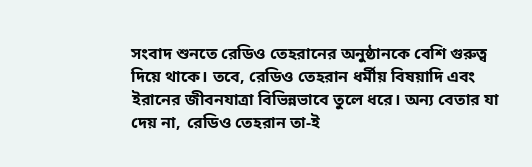সংবাদ শুনতে রেডিও তেহরানের অনুষ্ঠানকে বেশি গুরুত্ব দিয়ে থাকে। তবে, রেডিও তেহরান ধর্মীয় বিষয়াদি এবং ইরানের জীবনযাত্রা বিভিন্নভাবে তুলে ধরে। অন্য বেতার যা দেয় না, রেডিও তেহরান তা-ই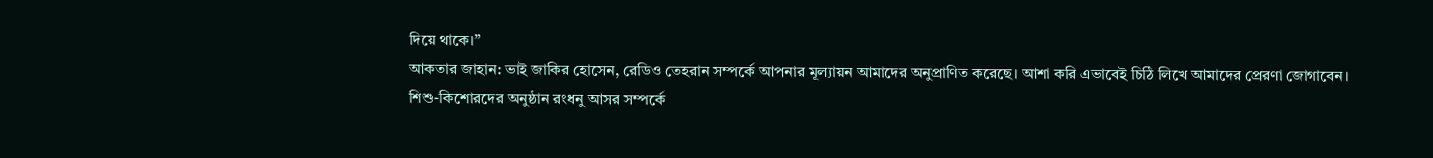দিয়ে থাকে।”
আকতার জাহান: ভাই জাকির হোসেন, রেডিও তেহরান সম্পর্কে আপনার মূল্যায়ন আমাদের অনুপ্রাণিত করেছে। আশা করি এভাবেই চিঠি লিখে আমাদের প্রেরণা জোগাবেন।
শিশু-কিশোরদের অনুষ্ঠান রংধনু আসর সম্পর্কে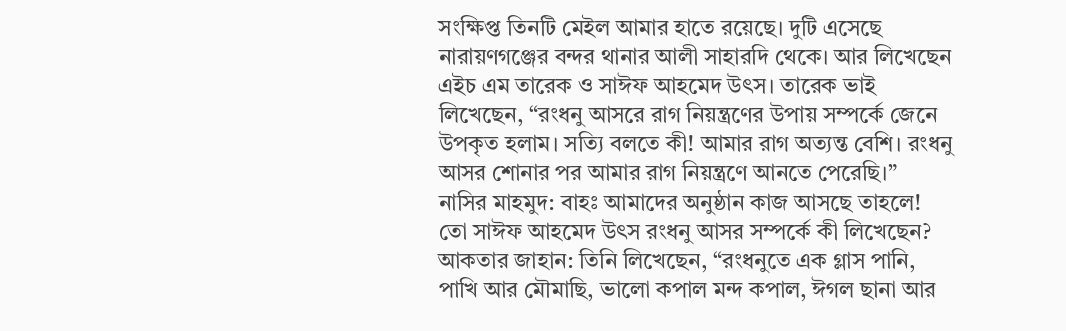সংক্ষিপ্ত তিনটি মেইল আমার হাতে রয়েছে। দুটি এসেছে নারায়ণগঞ্জের বন্দর থানার আলী সাহারদি থেকে। আর লিখেছেন এইচ এম তারেক ও সাঈফ আহমেদ উৎস। তারেক ভাই লিখেছেন, “রংধনু আসরে রাগ নিয়ন্ত্রণের উপায় সম্পর্কে জেনে উপকৃত হলাম। সত্যি বলতে কী! আমার রাগ অত্যন্ত বেশি। রংধনু আসর শোনার পর আমার রাগ নিয়ন্ত্রণে আনতে পেরেছি।”
নাসির মাহমুদ: বাহঃ আমাদের অনুষ্ঠান কাজ আসছে তাহলে! তো সাঈফ আহমেদ উৎস রংধনু আসর সম্পর্কে কী লিখেছেন?
আকতার জাহান: তিনি লিখেছেন, “রংধনুতে এক গ্লাস পানি, পাখি আর মৌমাছি, ভালো কপাল মন্দ কপাল, ঈগল ছানা আর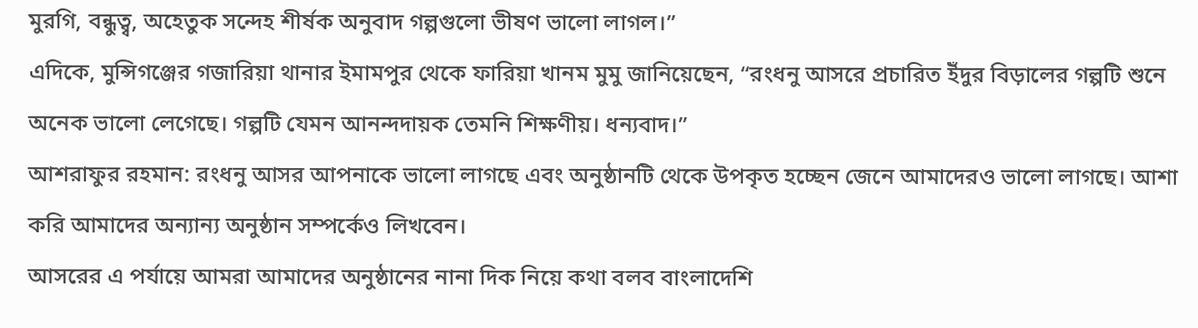মুরগি, বন্ধুত্ব্ব, অহেতুক সন্দেহ শীর্ষক অনুবাদ গল্পগুলো ভীষণ ভালো লাগল।”
এদিকে, মুন্সিগঞ্জের গজারিয়া থানার ইমামপুর থেকে ফারিয়া খানম মুমু জানিয়েছেন, “রংধনু আসরে প্রচারিত ইঁদুর বিড়ালের গল্পটি শুনে অনেক ভালো লেগেছে। গল্পটি যেমন আনন্দদায়ক তেমনি শিক্ষণীয়। ধন্যবাদ।”
আশরাফুর রহমান: রংধনু আসর আপনাকে ভালো লাগছে এবং অনুষ্ঠানটি থেকে উপকৃত হচ্ছেন জেনে আমাদেরও ভালো লাগছে। আশা করি আমাদের অন্যান্য অনুষ্ঠান সম্পর্কেও লিখবেন।
আসরের এ পর্যায়ে আমরা আমাদের অনুষ্ঠানের নানা দিক নিয়ে কথা বলব বাংলাদেশি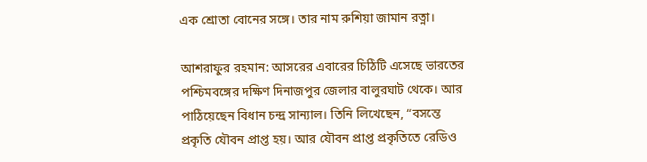এক শ্রোতা বোনের সঙ্গে। তার নাম রুশিয়া জামান রত্না।

আশরাফুর রহমান: আসরের এবারের চিঠিটি এসেছে ভারতের পশ্চিমবঙ্গের দক্ষিণ দিনাজপুর জেলার বালুরঘাট থেকে। আর পাঠিয়েছেন বিধান চন্দ্র সান্যাল। তিনি লিখেছেন, “বসন্তে প্রকৃতি যৌবন প্রাপ্ত হয়। আর যৌবন প্রাপ্ত প্রকৃতিতে রেডিও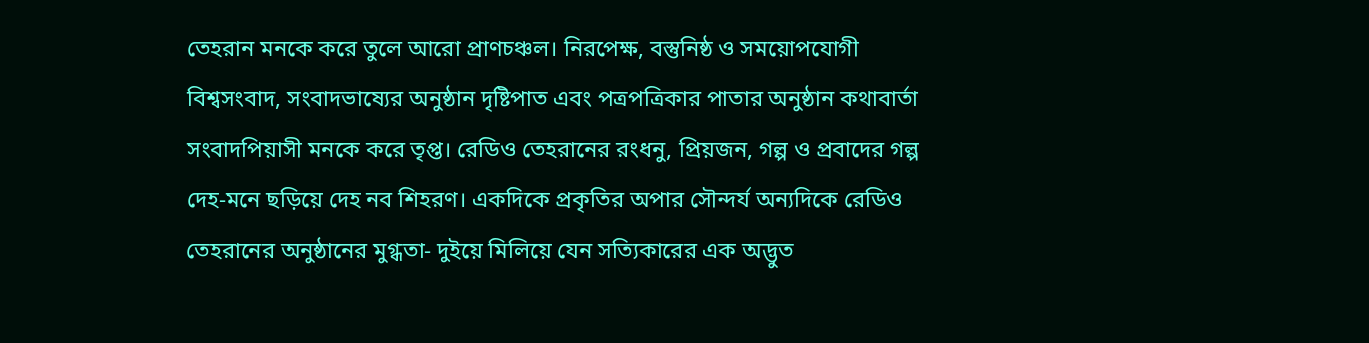তেহরান মনকে করে তুলে আরো প্রাণচঞ্চল। নিরপেক্ষ, বস্তুনিষ্ঠ ও সময়োপযোগী বিশ্বসংবাদ, সংবাদভাষ্যের অনুষ্ঠান দৃষ্টিপাত এবং পত্রপত্রিকার পাতার অনুষ্ঠান কথাবার্তা সংবাদপিয়াসী মনকে করে তৃপ্ত। রেডিও তেহরানের রংধনু, প্রিয়জন, গল্প ও প্রবাদের গল্প দেহ-মনে ছড়িয়ে দেহ নব শিহরণ। একদিকে প্রকৃতির অপার সৌন্দর্য অন্যদিকে রেডিও তেহরানের অনুষ্ঠানের মুগ্ধতা- দুইয়ে মিলিয়ে যেন সত্যিকারের এক অদ্ভুত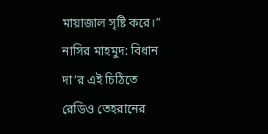মায়াজাল সৃষ্টি করে।”
নাসির মাহমুদ: বিধান দা’র এই চিঠিতে রেডিও তেহরানের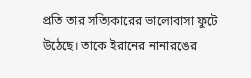প্রতি তার সত্যিকারের ভালোবাসা ফুটে উঠেছে। তাকে ইরানের নানারঙের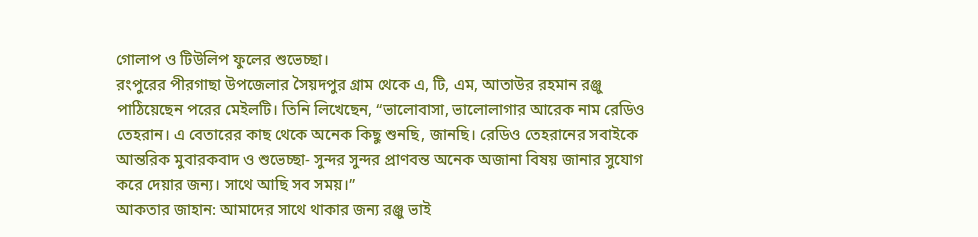গোলাপ ও টিউলিপ ফুলের শুভেচ্ছা।
রংপুরের পীরগাছা উপজেলার সৈয়দপুর গ্রাম থেকে এ, টি, এম, আতাউর রহমান রঞ্জু পাঠিয়েছেন পরের মেইলটি। তিনি লিখেছেন, “ভালোবাসা, ভালোলাগার আরেক নাম রেডিও তেহরান। এ বেতারের কাছ থেকে অনেক কিছু শুনছি, জানছি। রেডিও তেহরানের সবাইকে আন্তরিক মুবারকবাদ ও শুভেচ্ছা- সুন্দর সুন্দর প্রাণবন্ত অনেক অজানা বিষয় জানার সুযোগ করে দেয়ার জন্য। সাথে আছি সব সময়।”
আকতার জাহান: আমাদের সাথে থাকার জন্য রঞ্জু ভাই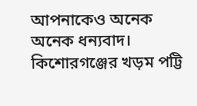আপনাকেও অনেক অনেক ধন্যবাদ।
কিশোরগঞ্জের খড়ম পট্টি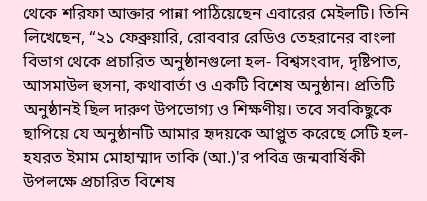থেকে শরিফা আক্তার পান্না পাঠিয়েছেন এবারের মেইলটি। তিনি লিখেছেন, “২১ ফেব্রুয়ারি, রোববার রেডিও তেহরানের বাংলা বিভাগ থেকে প্রচারিত অনুষ্ঠানগুলো হল- বিশ্বসংবাদ, দৃষ্টিপাত, আসমাউল হুসনা, কথাবার্তা ও একটি বিশেষ অনুষ্ঠান। প্রতিটি অনুষ্ঠানই ছিল দারুণ উপভোগ্য ও শিক্ষণীয়। তবে সবকিছুকে ছাপিয়ে যে অনুষ্ঠানটি আমার হৃদয়কে আপ্লুত করেছে সেটি হল- হযরত ইমাম মোহাম্মাদ তাকি (আ.)'র পবিত্র জন্মবার্ষিকী উপলক্ষে প্রচারিত বিশেষ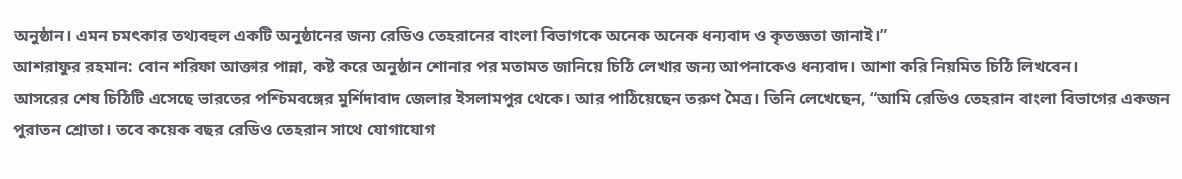অনুষ্ঠান। এমন চমৎকার তথ্যবহুল একটি অনুষ্ঠানের জন্য রেডিও তেহরানের বাংলা বিভাগকে অনেক অনেক ধন্যবাদ ও কৃতজ্ঞতা জানাই।”
আশরাফুর রহমান: বোন শরিফা আক্তার পান্না, কষ্ট করে অনুষ্ঠান শোনার পর মতামত জানিয়ে চিঠি লেখার জন্য আপনাকেও ধন্যবাদ। আশা করি নিয়মিত চিঠি লিখবেন।
আসরের শেষ চিঠিটি এসেছে ভারতের পশ্চিমবঙ্গের মুর্শিদাবাদ জেলার ইসলামপুর থেকে। আর পাঠিয়েছেন তরুণ মৈত্র। তিনি লেখেছেন, “আমি রেডিও তেহরান বাংলা বিভাগের একজন পুরাতন শ্রোতা। তবে কয়েক বছর রেডিও তেহরান সাথে যোগাযোগ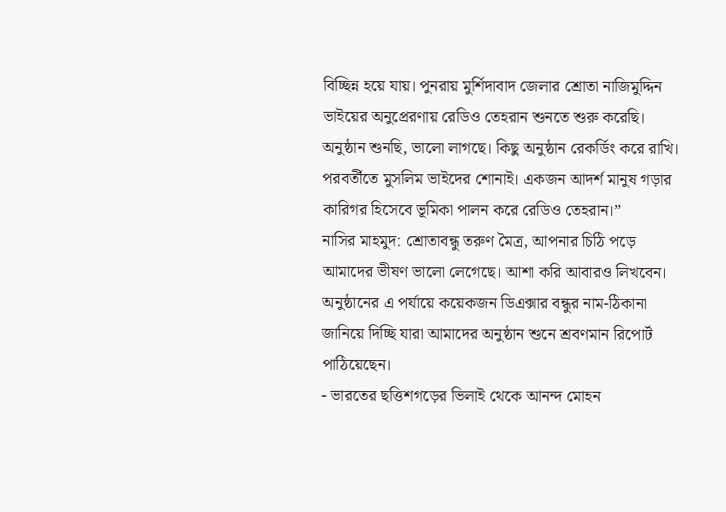বিচ্ছিন্ন হয়ে যায়। পুনরায় মুর্শিদাবাদ জেলার শ্রোতা নাজিমুদ্দিন ভাইয়ের অনুপ্রেরণায় রেডিও তেহরান শুনতে শুরু করেছি। অনুষ্ঠান শুনছি, ভালো লাগছে। কিছু অনুষ্ঠান রেকর্ডিং করে রাখি। পরবর্তীতে মুসলিম ভাইদের শোনাই। একজন আদর্শ মানুষ গড়ার কারিগর হিসেবে ভূমিকা পালন করে রেডিও তেহরান।”
নাসির মাহমুদ: শ্রোতাবন্ধু তরুণ মৈত্র, আপনার চিঠি পড়ে আমাদের ভীষণ ভালো লেগেছে। আশা করি আবারও লিখবেন।
অনুষ্ঠানের এ পর্যায়ে কয়েকজন ডিএক্সার বন্ধুর নাম-ঠিকানা জানিয়ে দিচ্ছি যারা আমাদের অনুষ্ঠান শুনে শ্রবণমান রিপোর্ট পাঠিয়েছেন।
- ভারতের ছত্তিশগড়ের ভিলাই থেকে আনন্দ মোহন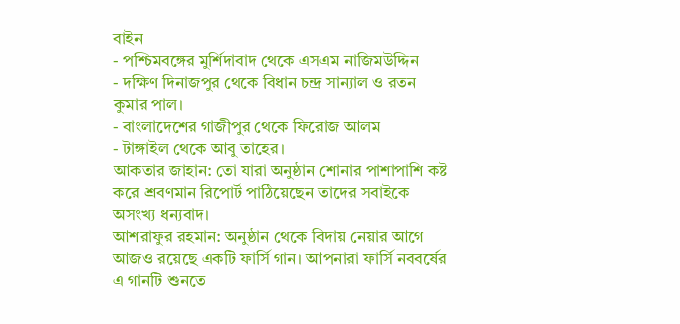বাইন
- পশ্চিমবঙ্গের মুর্শিদাবাদ থেকে এসএম নাজিমউদ্দিন
- দক্ষিণ দিনাজপুর থেকে বিধান চন্দ্র সান্যাল ও রতন কুমার পাল।
- বাংলাদেশের গাজীপুর থেকে ফিরোজ আলম
- টাঙ্গাইল থেকে আবু তাহের।
আকতার জাহান: তো যারা অনুষ্ঠান শোনার পাশাপাশি কষ্ট করে শ্রবণমান রিপোর্ট পাঠিয়েছেন তাদের সবাইকে অসংখ্য ধন্যবাদ।
আশরাফুর রহমান: অনুষ্ঠান থেকে বিদায় নেয়ার আগে আজও রয়েছে একটি ফার্সি গান। আপনারা ফার্সি নববর্ষের এ গানটি শুনতে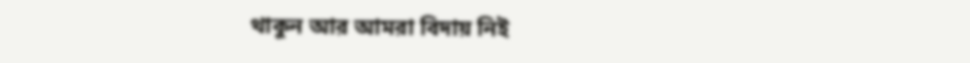থাকুন আর আমরা বিদায় নিই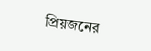প্রিয়জনের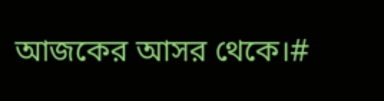আজকের আসর থেকে।#